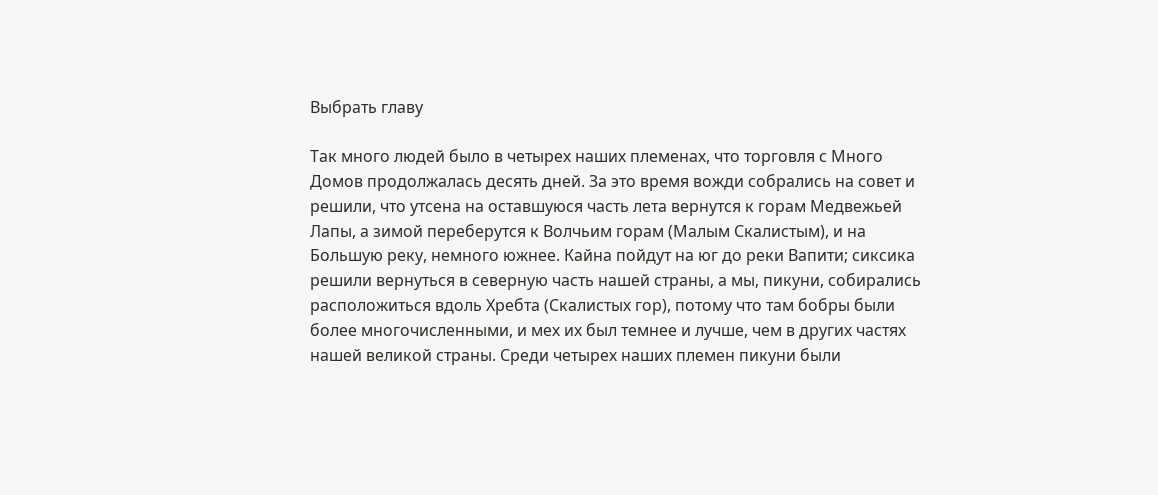Выбрать главу

Так много людей было в четырех наших племенах, что торговля с Много Домов продолжалась десять дней. За это время вожди собрались на совет и решили, что утсена на оставшуюся часть лета вернутся к горам Медвежьей Лапы, а зимой переберутся к Волчьим горам (Малым Скалистым), и на Большую реку, немного южнее. Кайна пойдут на юг до реки Вапити; сиксика решили вернуться в северную часть нашей страны, а мы, пикуни, собирались расположиться вдоль Хребта (Скалистых гор), потому что там бобры были более многочисленными, и мех их был темнее и лучше, чем в других частях нашей великой страны. Среди четырех наших племен пикуни были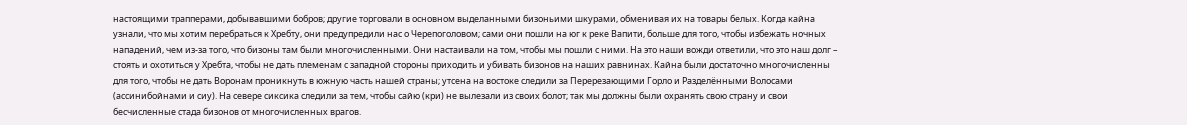настоящими трапперами, добывавшими бобров; другие торговали в основном выделанными бизоньими шкурами, обменивая их на товары белых. Когда кайна узнали, что мы хотим перебраться к Хребту, они предупредили нас о Черепоголовом; сами они пошли на юг к реке Вапити, больше для того, чтобы избежать ночных нападений, чем из-за того, что бизоны там были многочисленными. Они настаивали на том, чтобы мы пошли с ними. На это наши вожди ответили, что это наш долг – стоять и охотиться у Хребта, чтобы не дать племенам с западной стороны приходить и убивать бизонов на наших равнинах. Кайна были достаточно многочисленны для того, чтобы не дать Воронам проникнуть в южную часть нашей страны; утсена на востоке следили за Перерезающими Горло и Разделёнными Волосами (ассинибойнами и сиу). На севере сиксика следили за тем, чтобы сайю (кри) не вылезали из своих болот; так мы должны были охранять свою страну и свои бесчисленные стада бизонов от многочисленных врагов.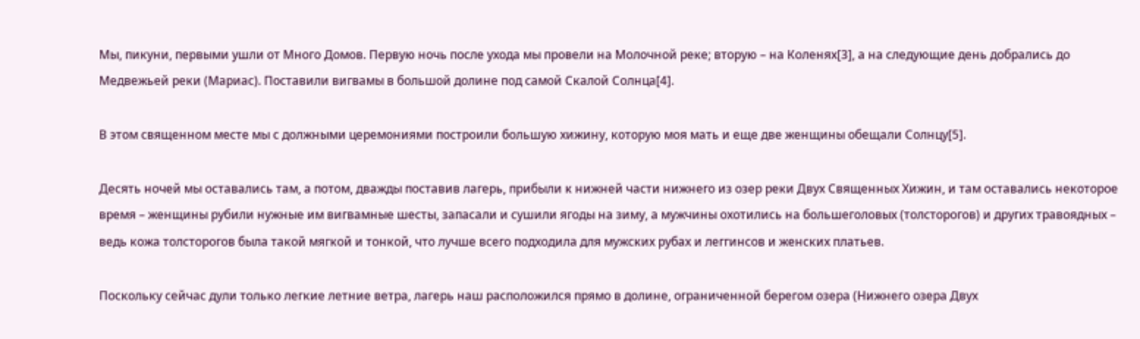Мы, пикуни, первыми ушли от Много Домов. Первую ночь после ухода мы провели на Молочной реке; вторую – на Коленях[3], а на следующие день добрались до Медвежьей реки (Мариас). Поставили вигвамы в большой долине под самой Скалой Солнца[4].

В этом священном месте мы с должными церемониями построили большую хижину, которую моя мать и еще две женщины обещали Солнцу[5].

Десять ночей мы оставались там, а потом, дважды поставив лагерь, прибыли к нижней части нижнего из озер реки Двух Священных Хижин, и там оставались некоторое время – женщины рубили нужные им вигвамные шесты, запасали и сушили ягоды на зиму, а мужчины охотились на большеголовых (толсторогов) и других травоядных – ведь кожа толсторогов была такой мягкой и тонкой, что лучше всего подходила для мужских рубах и леггинсов и женских платьев.

Поскольку сейчас дули только легкие летние ветра, лагерь наш расположился прямо в долине, ограниченной берегом озера (Нижнего озера Двух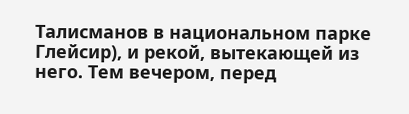Талисманов в национальном парке Глейсир), и рекой, вытекающей из него. Тем вечером, перед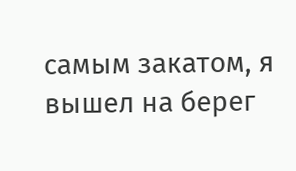самым закатом, я вышел на берег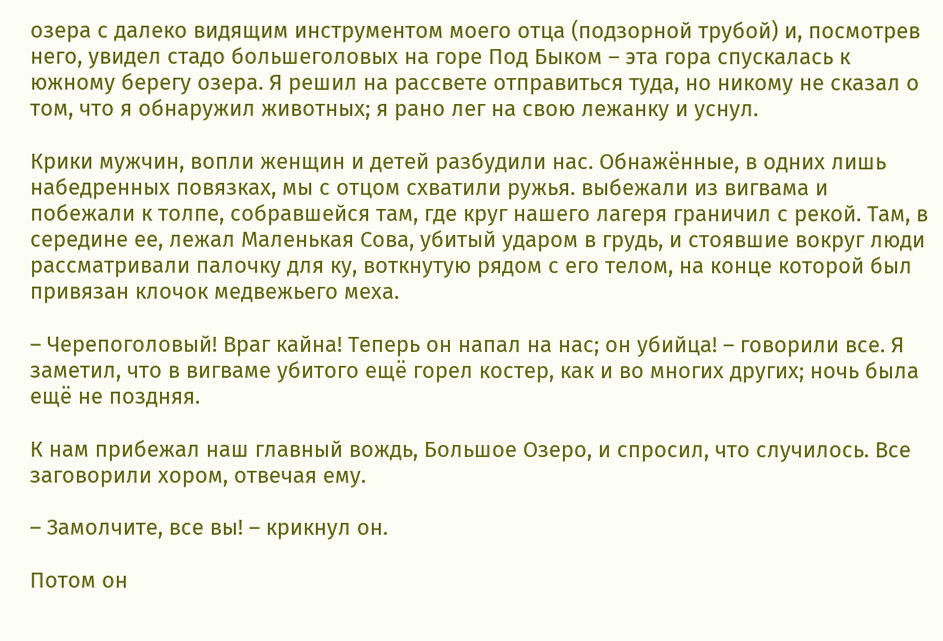озера с далеко видящим инструментом моего отца (подзорной трубой) и, посмотрев него, увидел стадо большеголовых на горе Под Быком – эта гора спускалась к южному берегу озера. Я решил на рассвете отправиться туда, но никому не сказал о том, что я обнаружил животных; я рано лег на свою лежанку и уснул.

Крики мужчин, вопли женщин и детей разбудили нас. Обнажённые, в одних лишь набедренных повязках, мы с отцом схватили ружья. выбежали из вигвама и побежали к толпе, собравшейся там, где круг нашего лагеря граничил с рекой. Там, в середине ее, лежал Маленькая Сова, убитый ударом в грудь, и стоявшие вокруг люди рассматривали палочку для ку, воткнутую рядом с его телом, на конце которой был привязан клочок медвежьего меха.

– Черепоголовый! Враг кайна! Теперь он напал на нас; он убийца! – говорили все. Я заметил, что в вигваме убитого ещё горел костер, как и во многих других; ночь была ещё не поздняя.

К нам прибежал наш главный вождь, Большое Озеро, и спросил, что случилось. Все заговорили хором, отвечая ему.

– Замолчите, все вы! – крикнул он.

Потом он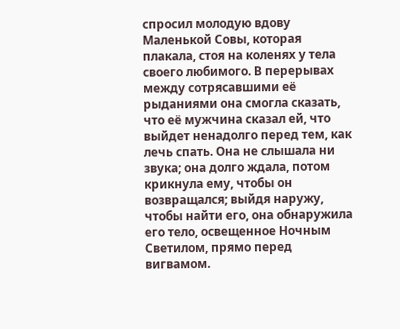спросил молодую вдову Маленькой Совы, которая плакала, стоя на коленях у тела своего любимого. В перерывах между сотрясавшими её рыданиями она смогла сказать, что её мужчина сказал ей, что выйдет ненадолго перед тем, как лечь спать. Она не слышала ни звука; она долго ждала, потом крикнула ему, чтобы он возвращался; выйдя наружу, чтобы найти его, она обнаружила его тело, освещенное Ночным Светилом, прямо перед вигвамом.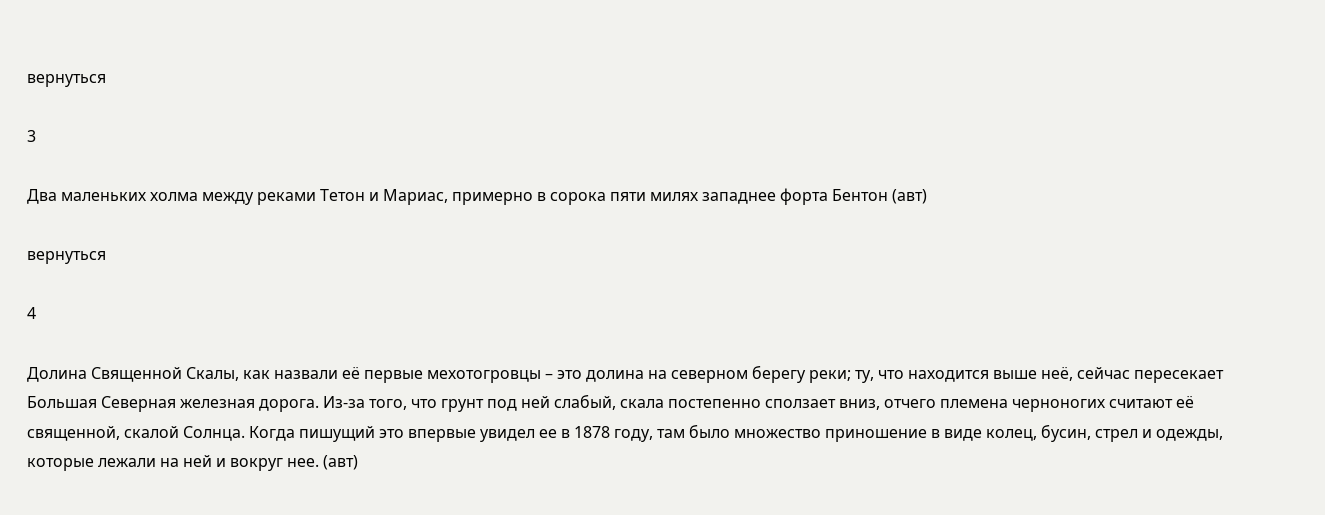вернуться

3

Два маленьких холма между реками Тетон и Мариас, примерно в сорока пяти милях западнее форта Бентон (авт)

вернуться

4

Долина Священной Скалы, как назвали её первые мехотогровцы – это долина на северном берегу реки; ту, что находится выше неё, сейчас пересекает Большая Северная железная дорога. Из-за того, что грунт под ней слабый, скала постепенно сползает вниз, отчего племена черноногих считают её священной, скалой Солнца. Когда пишущий это впервые увидел ее в 1878 году, там было множество приношение в виде колец, бусин, стрел и одежды, которые лежали на ней и вокруг нее. (авт)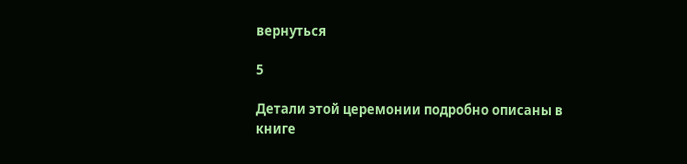вернуться

5

Детали этой церемонии подробно описаны в книге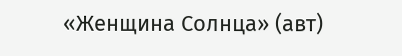«Женщина Солнца» (авт)